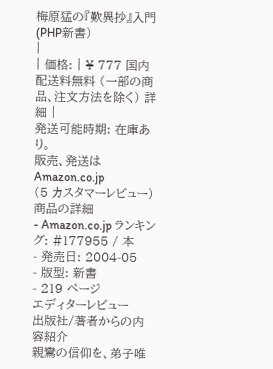梅原猛の『歎異抄』入門 (PHP新書)
|
| 価格: | ¥ 777 国内配送料無料 (一部の商品、注文方法を除く) 詳細 |
発送可能時期: 在庫あり。
販売、発送は Amazon.co.jp
(5 カスタマーレビュー)
商品の詳細
- Amazon.co.jp ランキング: #177955 / 本
- 発売日: 2004-05
- 版型: 新書
- 219 ページ
エディターレビュー
出版社/著者からの内容紹介
親鸞の信仰を、弟子唯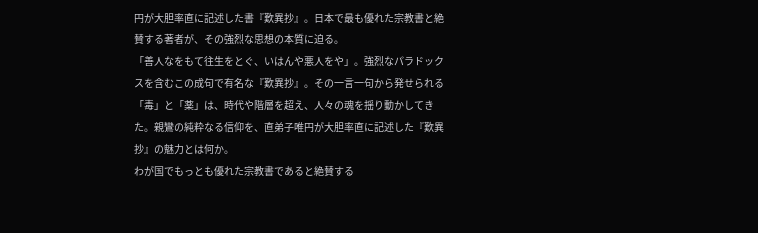円が大胆率直に記述した書『歎異抄』。日本で最も優れた宗教書と絶賛する著者が、その強烈な思想の本質に迫る。
「善人なをもて往生をとぐ、いはんや悪人をや」。強烈なパラドックスを含むこの成句で有名な『歎異抄』。その一言一句から発せられる「毒」と「薬」は、時代や階層を超え、人々の魂を揺り動かしてきた。親鸞の純粋なる信仰を、直弟子唯円が大胆率直に記述した『歎異抄』の魅力とは何か。
わが国でもっとも優れた宗教書であると絶賛する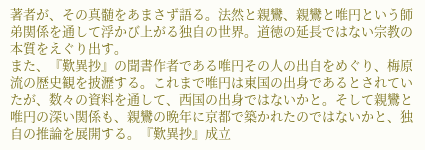著者が、その真髄をあまさず語る。法然と親鸞、親鸞と唯円という師弟関係を通して浮かび上がる独自の世界。道徳の延長ではない宗教の本質をえぐり出す。
また、『歎異抄』の聞書作者である唯円その人の出自をめぐり、梅原流の歴史観を披瀝する。これまで唯円は東国の出身であるとされていたが、数々の資料を通して、西国の出身ではないかと。そして親鸞と唯円の深い関係も、親鸞の晩年に京都で築かれたのではないかと、独自の推論を展開する。『歎異抄』成立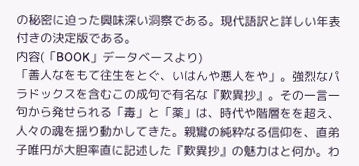の秘密に迫った興味深い洞察である。現代語訳と詳しい年表付きの決定版である。
内容(「BOOK」データベースより)
「善人なをもて往生をとぐ、いはんや悪人をや」。強烈なパラドックスを含むこの成句で有名な『歎異抄』。その一言一句から発せられる「毒」と「薬」は、時代や階層をを超え、人々の魂を揺り動かしてきた。親鸞の純粋なる信仰を、直弟子唯円が大胆率直に記述した『歎異抄』の魅力はと何か。わ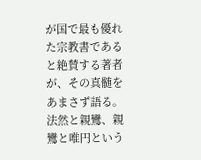が国で最も優れた宗教書であると絶賛する著者が、その真髄をあまさず語る。法然と親鸞、親鸞と唯円という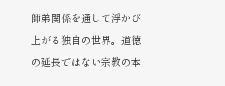師弟関係を通して浮かび上がる独自の世界。道徳の延長ではない宗教の本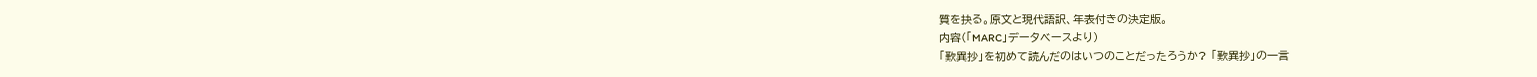質を抉る。原文と現代語訳、年表付きの決定版。
内容(「MARC」データベースより)
「歎異抄」を初めて読んだのはいつのことだったろうか? 「歎異抄」の一言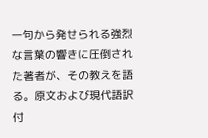一句から発せられる強烈な言葉の響きに圧倒された著者が、その教えを語る。原文および現代語訳付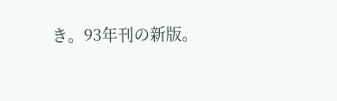き。93年刊の新版。